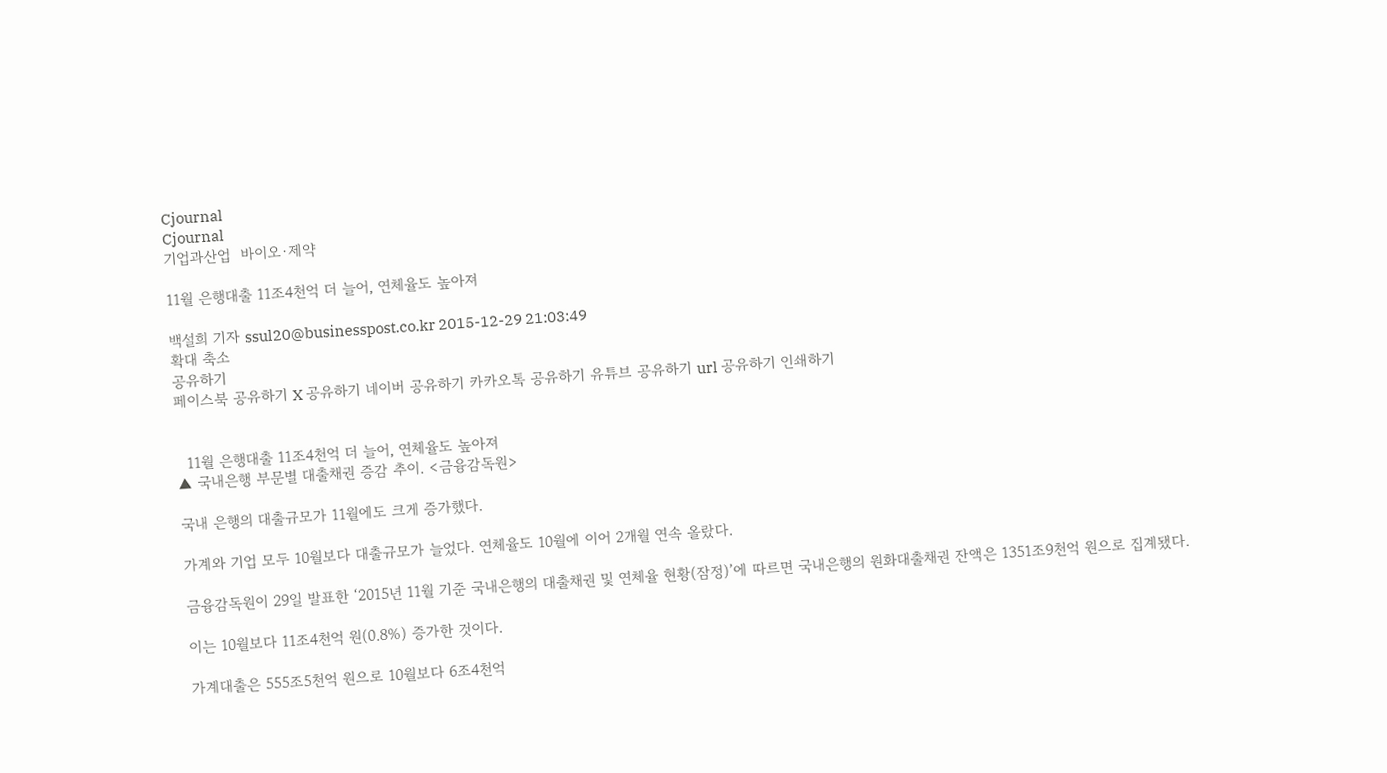Cjournal
Cjournal
기업과산업  바이오·제약

11월 은행대출 11조4천억 더 늘어, 연체율도 높아져

백설희 기자 ssul20@businesspost.co.kr 2015-12-29 21:03:49
확대 축소
공유하기
페이스북 공유하기 X 공유하기 네이버 공유하기 카카오톡 공유하기 유튜브 공유하기 url 공유하기 인쇄하기


  11월 은행대출 11조4천억 더 늘어, 연체율도 높아져
▲ 국내은행 부문별 대출채권 증감 추이. <금융감독원>

국내 은행의 대출규모가 11월에도 크게 증가했다.

가계와 기업 모두 10월보다 대출규모가 늘었다. 연체율도 10월에 이어 2개월 연속 올랐다.

금융감독원이 29일 발표한 ‘2015년 11월 기준 국내은행의 대출채권 및 연체율 현황(잠정)’에 따르면 국내은행의 원화대출채권 잔액은 1351조9천억 원으로 집계됐다.

이는 10월보다 11조4천억 원(0.8%) 증가한 것이다.

가계대출은 555조5천억 원으로 10월보다 6조4천억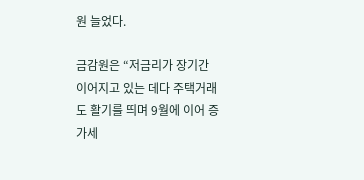원 늘었다.

금감원은 “저금리가 장기간 이어지고 있는 데다 주택거래도 활기를 띄며 9월에 이어 증가세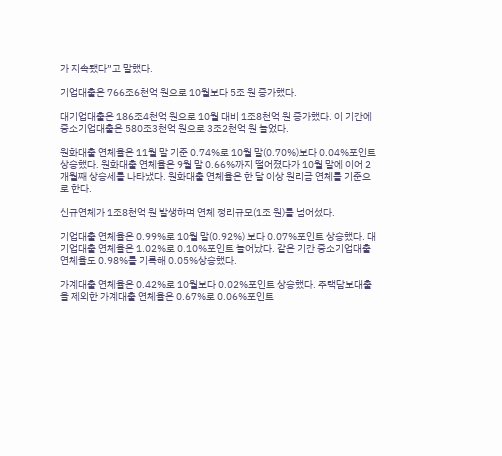가 지속됐다”고 말했다.

기업대출은 766조6천억 원으로 10월보다 5조 원 증가했다.

대기업대출은 186조4천억 원으로 10월 대비 1조8천억 원 증가했다. 이 기간에 중소기업대출은 580조3천억 원으로 3조2천억 원 늘었다.

원화대출 연체율은 11월 말 기준 0.74%로 10월 말(0.70%)보다 0.04%포인트 상승했다. 원화대출 연체율은 9월 말 0.66%까지 떨어졌다가 10월 말에 이어 2개월째 상승세를 나타냈다. 원화대출 연체율은 한 달 이상 원리금 연체를 기준으로 한다.

신규연체가 1조8천억 원 발생하며 연체 정리규모(1조 원)를 넘어섰다.

기업대출 연체율은 0.99%로 10월 말(0.92%) 보다 0.07%포인트 상승했다. 대기업대출 연체율은 1.02%로 0.10%포인트 늘어났다. 같은 기간 중소기업대출 연체율도 0.98%를 기록해 0.05%상승했다.

가계대출 연체율은 0.42%로 10월보다 0.02%포인트 상승했다. 주택담보대출을 제외한 가계대출 연체율은 0.67%로 0.06%포인트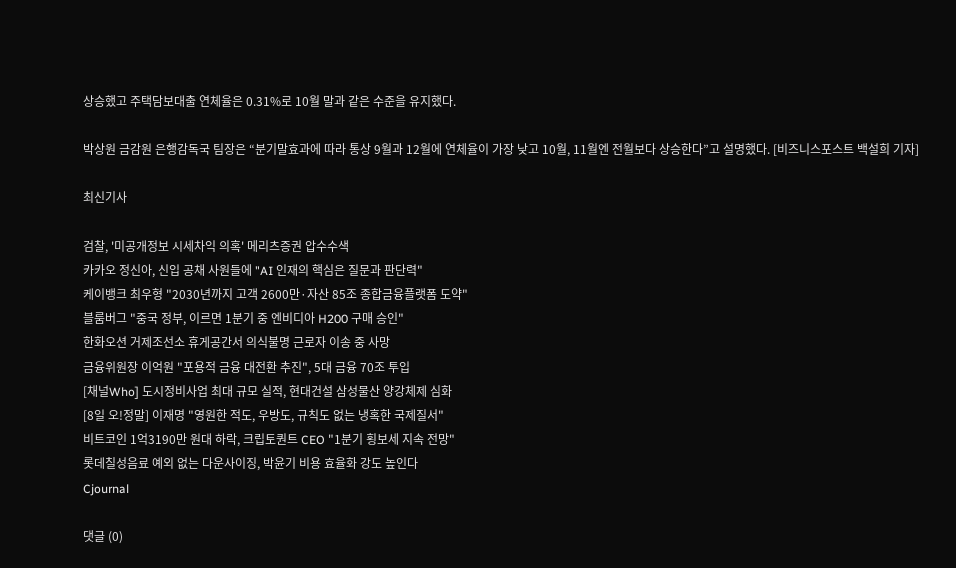상승했고 주택담보대출 연체율은 0.31%로 10월 말과 같은 수준을 유지했다.

박상원 금감원 은행감독국 팀장은 “분기말효과에 따라 통상 9월과 12월에 연체율이 가장 낮고 10월, 11월엔 전월보다 상승한다”고 설명했다. [비즈니스포스트 백설희 기자]

최신기사

검찰, '미공개정보 시세차익 의혹' 메리츠증권 압수수색
카카오 정신아, 신입 공채 사원들에 "AI 인재의 핵심은 질문과 판단력"
케이뱅크 최우형 "2030년까지 고객 2600만·자산 85조 종합금융플랫폼 도약"
블룸버그 "중국 정부, 이르면 1분기 중 엔비디아 H200 구매 승인"
한화오션 거제조선소 휴게공간서 의식불명 근로자 이송 중 사망
금융위원장 이억원 "포용적 금융 대전환 추진", 5대 금융 70조 투입
[채널Who] 도시정비사업 최대 규모 실적, 현대건설 삼성물산 양강체제 심화
[8일 오!정말] 이재명 "영원한 적도, 우방도, 규칙도 없는 냉혹한 국제질서"
비트코인 1억3190만 원대 하락, 크립토퀀트 CEO "1분기 횡보세 지속 전망"
롯데칠성음료 예외 없는 다운사이징, 박윤기 비용 효율화 강도 높인다
Cjournal

댓글 (0)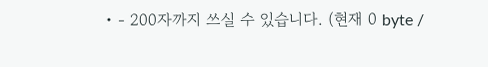• - 200자까지 쓰실 수 있습니다. (현재 0 byte /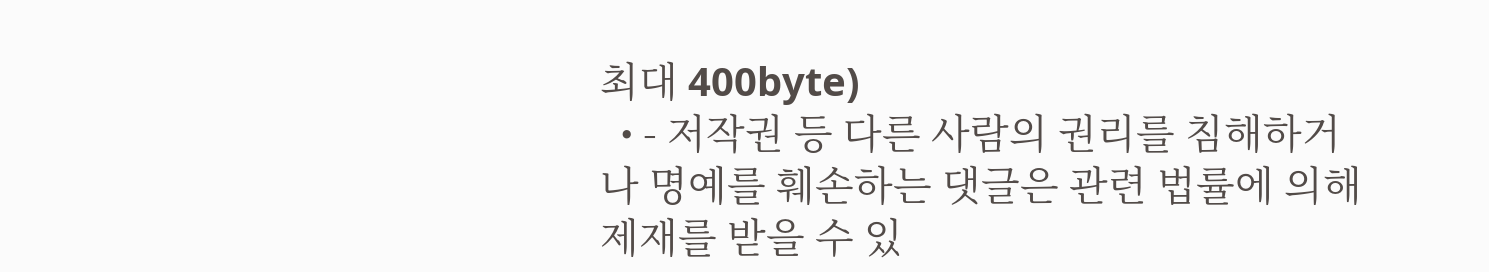최대 400byte)
  • - 저작권 등 다른 사람의 권리를 침해하거나 명예를 훼손하는 댓글은 관련 법률에 의해 제재를 받을 수 있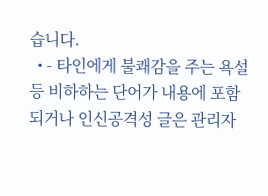습니다.
  • - 타인에게 불쾌감을 주는 욕설 등 비하하는 단어가 내용에 포함되거나 인신공격성 글은 관리자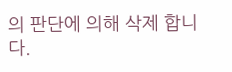의 판단에 의해 삭제 합니다.